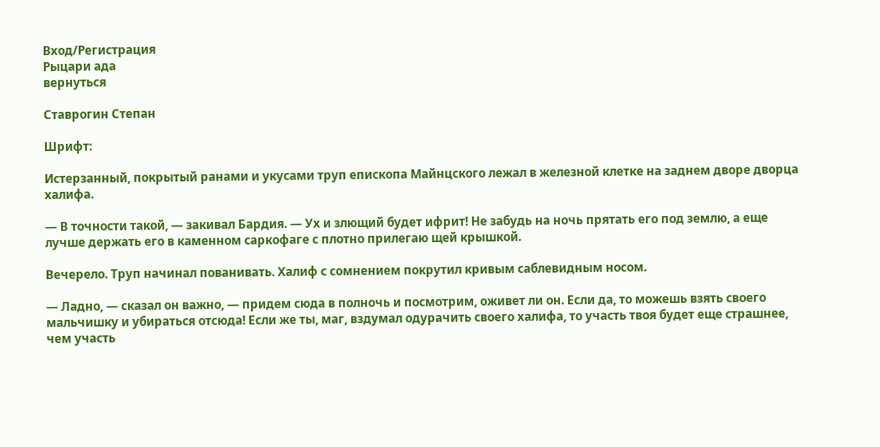Вход/Регистрация
Рыцари ада
вернуться

Ставрогин Степан

Шрифт:

Истерзанный, покрытый ранами и укусами труп епископа Майнцского лежал в железной клетке на заднем дворе дворца халифа.

— В точности такой, — закивал Бардия. — Ух и злющий будет ифрит! Не забудь на ночь прятать его под землю, а еще лучше держать его в каменном саркофаге с плотно прилегаю щей крышкой.

Вечерело. Труп начинал пованивать. Халиф с сомнением покрутил кривым саблевидным носом.

— Ладно, — сказал он важно, — придем сюда в полночь и посмотрим, оживет ли он. Если да, то можешь взять своего мальчишку и убираться отсюда! Если же ты, маг, вздумал одурачить своего халифа, то участь твоя будет еще страшнее, чем участь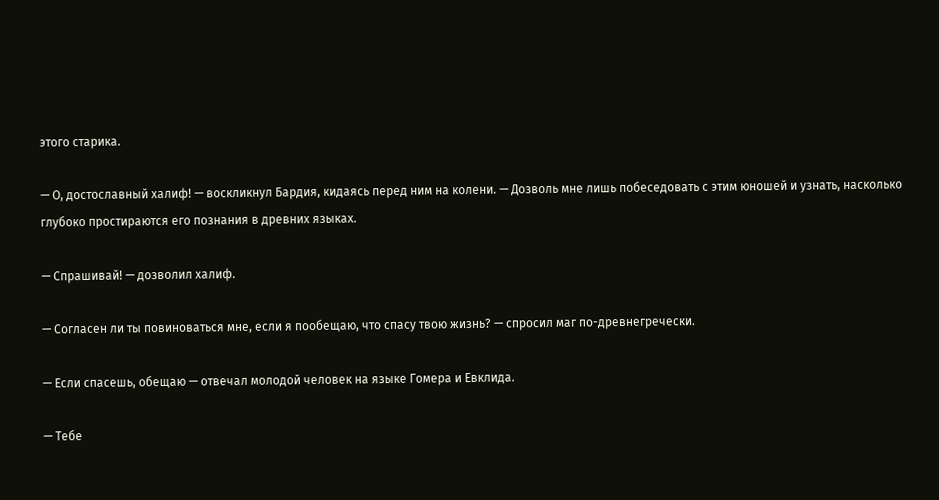этого старика.

— О, достославный халиф! — воскликнул Бардия, кидаясь перед ним на колени. — Дозволь мне лишь побеседовать с этим юношей и узнать, насколько глубоко простираются его познания в древних языках.

— Спрашивай! — дозволил халиф.

— Согласен ли ты повиноваться мне, если я пообещаю, что спасу твою жизнь? — спросил маг по-древнегречески.

— Если спасешь, обещаю — отвечал молодой человек на языке Гомера и Евклида.

— Тебе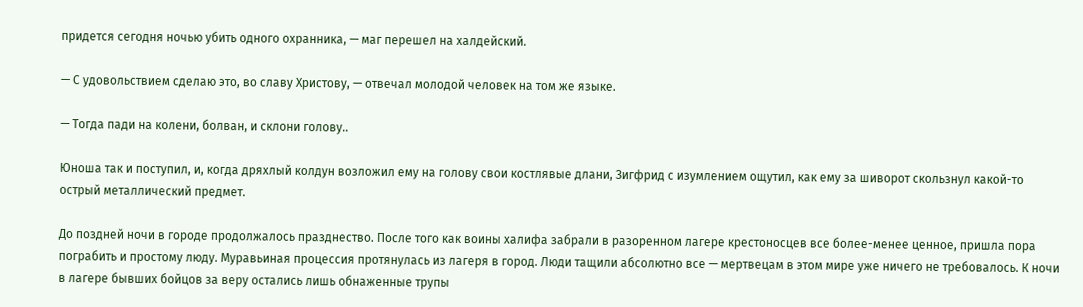придется сегодня ночью убить одного охранника, — маг перешел на халдейский.

— С удовольствием сделаю это, во славу Христову, — отвечал молодой человек на том же языке.

— Тогда пади на колени, болван, и склони голову..

Юноша так и поступил, и, когда дряхлый колдун возложил ему на голову свои костлявые длани, Зигфрид с изумлением ощутил, как ему за шиворот скользнул какой-то острый металлический предмет.

До поздней ночи в городе продолжалось празднество. После того как воины халифа забрали в разоренном лагере крестоносцев все более-менее ценное, пришла пора пограбить и простому люду. Муравьиная процессия протянулась из лагеря в город. Люди тащили абсолютно все — мертвецам в этом мире уже ничего не требовалось. К ночи в лагере бывших бойцов за веру остались лишь обнаженные трупы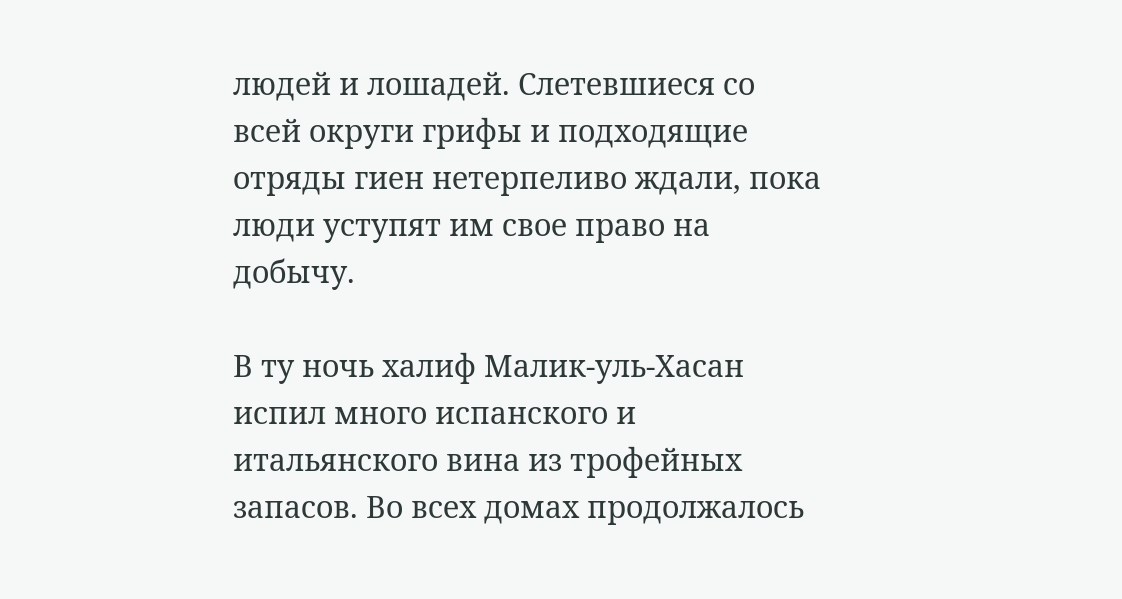людей и лошадей. Слетевшиеся со всей округи грифы и подходящие отряды гиен нетерпеливо ждали, пока люди уступят им свое право на добычу.

В ту ночь халиф Малик-уль-Хасан испил много испанского и итальянского вина из трофейных запасов. Во всех домах продолжалось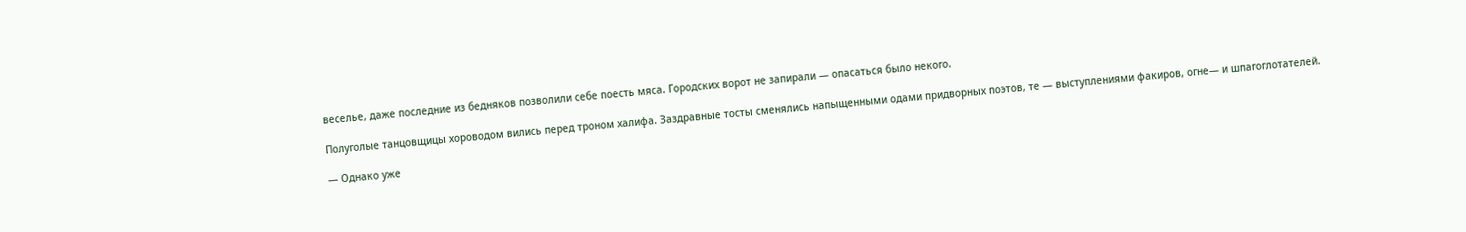веселье, даже последние из бедняков позволили себе поесть мяса. Городских ворот не запирали — опасаться было некого.

Полуголые танцовщицы хороводом вились перед троном халифа. Заздравные тосты сменялись напыщенными одами придворных поэтов, те — выступлениями факиров, огне— и шпагоглотателей.

— Однако уже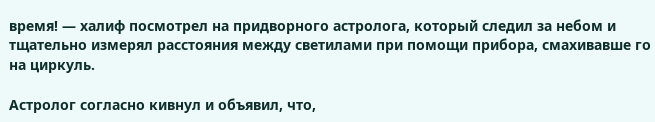время! — халиф посмотрел на придворного астролога, который следил за небом и тщательно измерял расстояния между светилами при помощи прибора, смахивавше го на циркуль.

Астролог согласно кивнул и объявил, что,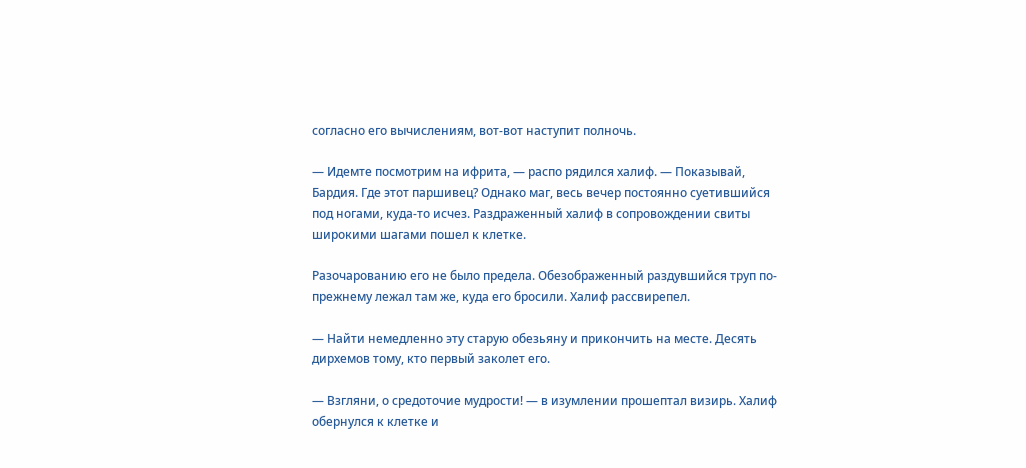согласно его вычислениям, вот-вот наступит полночь.

— Идемте посмотрим на ифрита, — распо рядился халиф. — Показывай, Бардия. Где этот паршивец? Однако маг, весь вечер постоянно суетившийся под ногами, куда-то исчез. Раздраженный халиф в сопровождении свиты широкими шагами пошел к клетке.

Разочарованию его не было предела. Обезображенный раздувшийся труп по-прежнему лежал там же, куда его бросили. Халиф рассвирепел.

— Найти немедленно эту старую обезьяну и прикончить на месте. Десять дирхемов тому, кто первый заколет его.

— Взгляни, о средоточие мудрости! — в изумлении прошептал визирь. Халиф обернулся к клетке и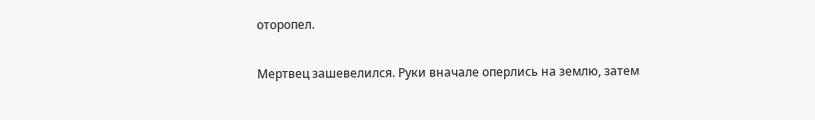оторопел.

Мертвец зашевелился. Руки вначале оперлись на землю, затем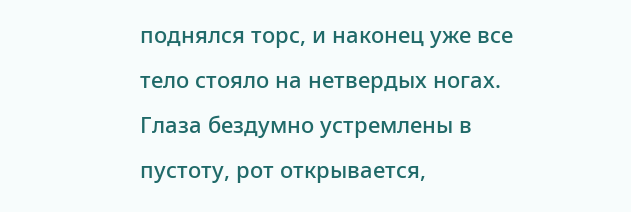поднялся торс, и наконец уже все тело стояло на нетвердых ногах. Глаза бездумно устремлены в пустоту, рот открывается,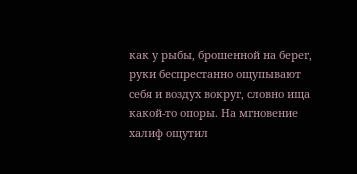как у рыбы, брошенной на берег, руки беспрестанно ощупывают себя и воздух вокруг, словно ища какой-то опоры. На мгновение халиф ощутил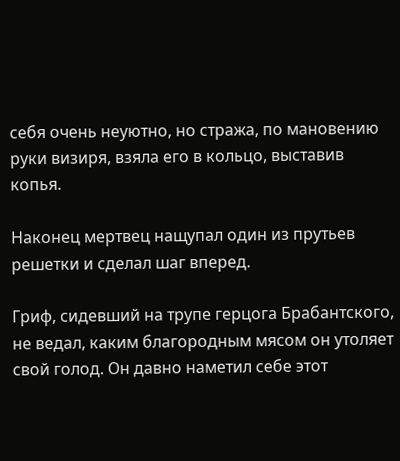себя очень неуютно, но стража, по мановению руки визиря, взяла его в кольцо, выставив копья.

Наконец мертвец нащупал один из прутьев решетки и сделал шаг вперед.

Гриф, сидевший на трупе герцога Брабантского, не ведал, каким благородным мясом он утоляет свой голод. Он давно наметил себе этот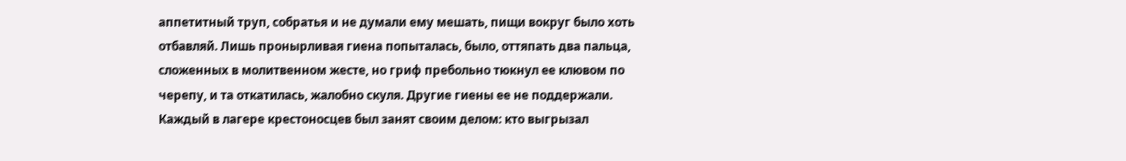аппетитный труп, собратья и не думали ему мешать, пищи вокруг было хоть отбавляй. Лишь пронырливая гиена попыталась, было, оттяпать два пальца, сложенных в молитвенном жесте, но гриф пребольно тюкнул ее клювом по черепу, и та откатилась, жалобно скуля. Другие гиены ее не поддержали. Каждый в лагере крестоносцев был занят своим делом: кто выгрызал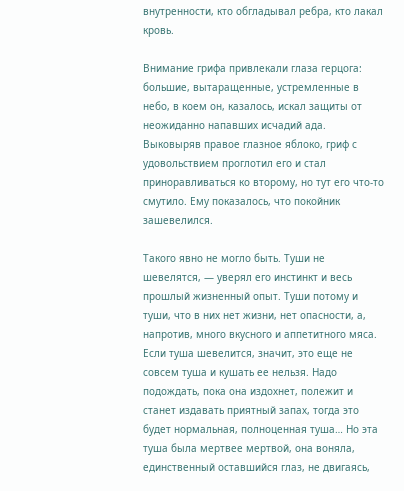внутренности, кто обгладывал ребра, кто лакал кровь.

Внимание грифа привлекали глаза герцога: большие, вытаращенные, устремленные в небо, в коем он, казалось, искал защиты от неожиданно напавших исчадий ада. Выковыряв правое глазное яблоко, гриф с удовольствием проглотил его и стал приноравливаться ко второму, но тут его что-то смутило. Ему показалось, что покойник зашевелился.

Такого явно не могло быть. Туши не шевелятся, — уверял его инстинкт и весь прошлый жизненный опыт. Туши потому и туши, что в них нет жизни, нет опасности, а, напротив, много вкусного и аппетитного мяса. Если туша шевелится, значит, это еще не совсем туша и кушать ее нельзя. Надо подождать, пока она издохнет, полежит и станет издавать приятный запах, тогда это будет нормальная, полноценная туша… Но эта туша была мертвее мертвой, она воняла, единственный оставшийся глаз, не двигаясь,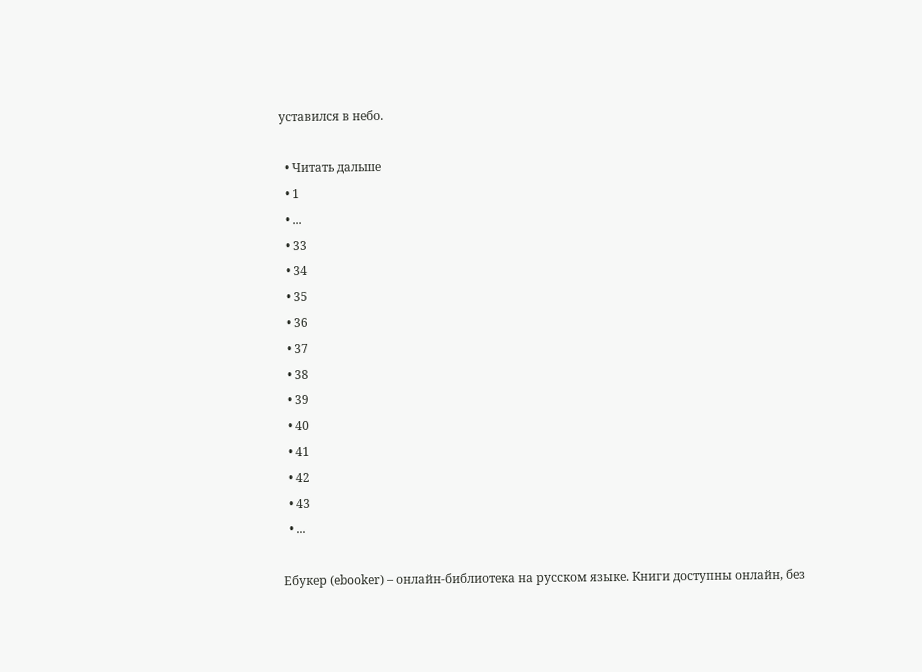уставился в небо.

  • Читать дальше
  • 1
  • ...
  • 33
  • 34
  • 35
  • 36
  • 37
  • 38
  • 39
  • 40
  • 41
  • 42
  • 43
  • ...

Ебукер (ebooker) – онлайн-библиотека на русском языке. Книги доступны онлайн, без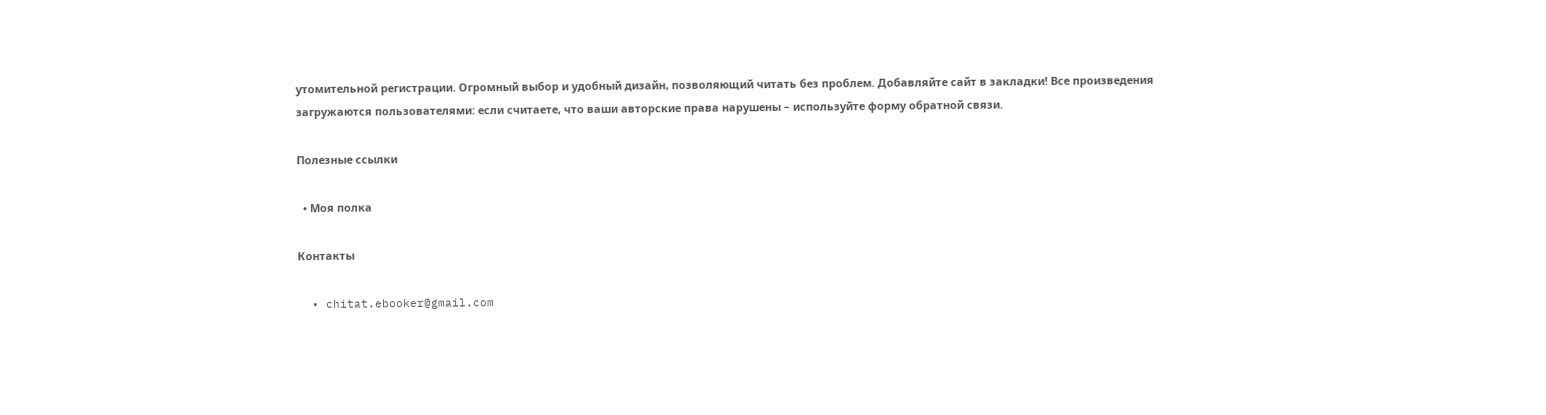утомительной регистрации. Огромный выбор и удобный дизайн, позволяющий читать без проблем. Добавляйте сайт в закладки! Все произведения загружаются пользователями: если считаете, что ваши авторские права нарушены – используйте форму обратной связи.

Полезные ссылки

  • Моя полка

Контакты

  • chitat.ebooker@gmail.com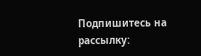Подпишитесь на рассылку: